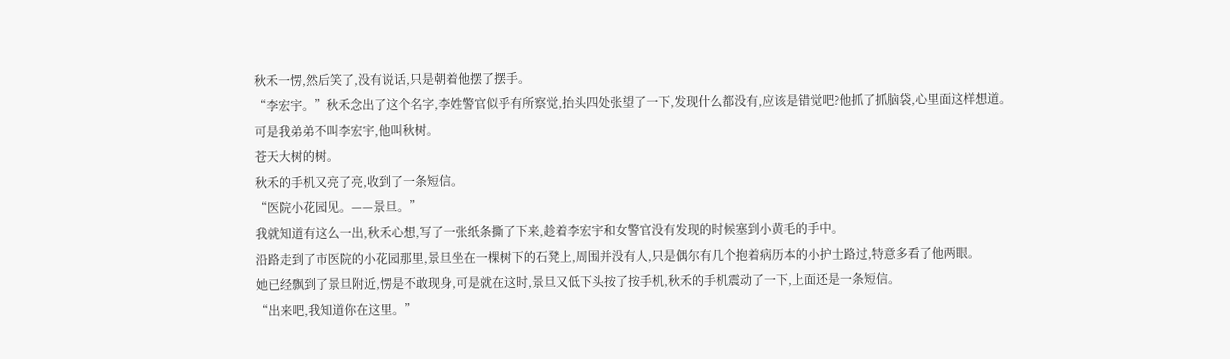秋禾一愣,然后笑了,没有说话,只是朝着他摆了摆手。
“李宏宇。”秋禾念出了这个名字,李姓警官似乎有所察觉,抬头四处张望了一下,发现什么都没有,应该是错觉吧?他抓了抓脑袋,心里面这样想道。
可是我弟弟不叫李宏宇,他叫秋树。
苍天大树的树。
秋禾的手机又亮了亮,收到了一条短信。
“医院小花园见。——景旦。”
我就知道有这么一出,秋禾心想,写了一张纸条撕了下来,趁着李宏宇和女警官没有发现的时候塞到小黄毛的手中。
沿路走到了市医院的小花园那里,景旦坐在一棵树下的石凳上,周围并没有人,只是偶尔有几个抱着病历本的小护士路过,特意多看了他两眼。
她已经飘到了景旦附近,愣是不敢现身,可是就在这时,景旦又低下头按了按手机,秋禾的手机震动了一下,上面还是一条短信。
“出来吧,我知道你在这里。”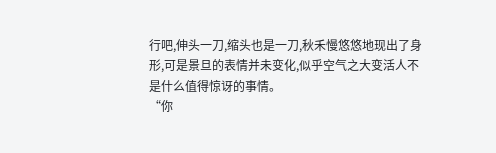行吧,伸头一刀,缩头也是一刀,秋禾慢悠悠地现出了身形,可是景旦的表情并未变化,似乎空气之大变活人不是什么值得惊讶的事情。
“你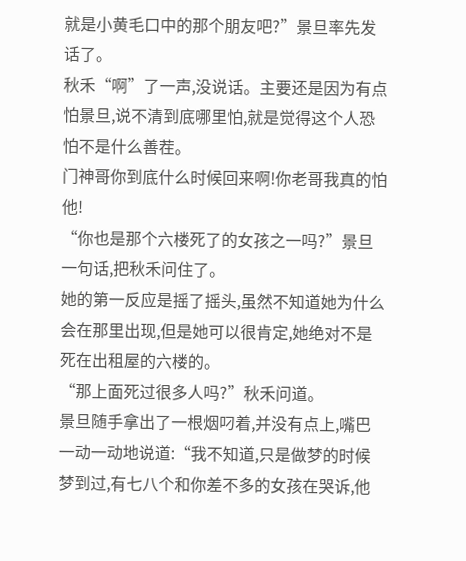就是小黄毛口中的那个朋友吧?”景旦率先发话了。
秋禾“啊”了一声,没说话。主要还是因为有点怕景旦,说不清到底哪里怕,就是觉得这个人恐怕不是什么善茬。
门神哥你到底什么时候回来啊!你老哥我真的怕他!
“你也是那个六楼死了的女孩之一吗?”景旦一句话,把秋禾问住了。
她的第一反应是摇了摇头,虽然不知道她为什么会在那里出现,但是她可以很肯定,她绝对不是死在出租屋的六楼的。
“那上面死过很多人吗?”秋禾问道。
景旦随手拿出了一根烟叼着,并没有点上,嘴巴一动一动地说道:“我不知道,只是做梦的时候梦到过,有七八个和你差不多的女孩在哭诉,他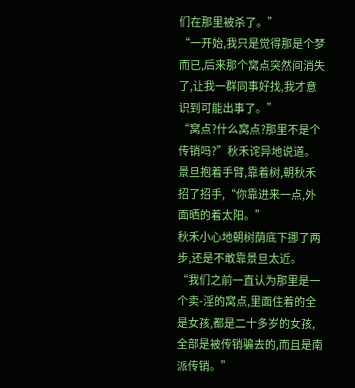们在那里被杀了。”
“一开始,我只是觉得那是个梦而已,后来那个窝点突然间消失了,让我一群同事好找,我才意识到可能出事了。”
“窝点?什么窝点?那里不是个传销吗?”秋禾诧异地说道。
景旦抱着手臂,靠着树,朝秋禾招了招手,“你靠进来一点,外面晒的着太阳。”
秋禾小心地朝树荫底下挪了两步,还是不敢靠景旦太近。
“我们之前一直认为那里是一个卖-淫的窝点,里面住着的全是女孩,都是二十多岁的女孩,全部是被传销骗去的,而且是南派传销。”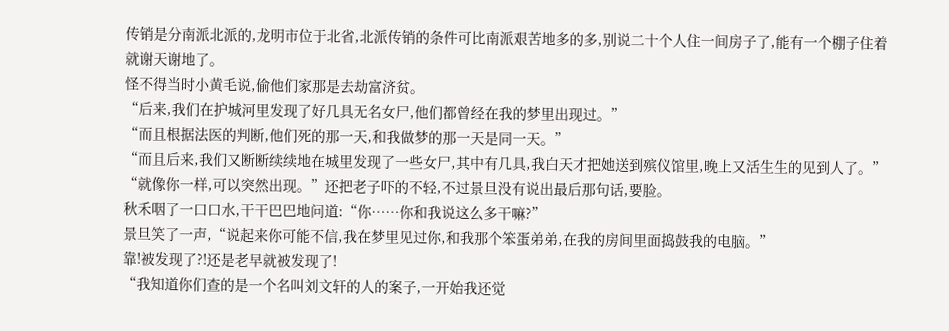传销是分南派北派的,龙明市位于北省,北派传销的条件可比南派艰苦地多的多,别说二十个人住一间房子了,能有一个棚子住着就谢天谢地了。
怪不得当时小黄毛说,偷他们家那是去劫富济贫。
“后来,我们在护城河里发现了好几具无名女尸,他们都曾经在我的梦里出现过。”
“而且根据法医的判断,他们死的那一天,和我做梦的那一天是同一天。”
“而且后来,我们又断断续续地在城里发现了一些女尸,其中有几具,我白天才把她送到殡仪馆里,晚上又活生生的见到人了。”
“就像你一样,可以突然出现。”还把老子吓的不轻,不过景旦没有说出最后那句话,要脸。
秋禾咽了一口口水,干干巴巴地问道:“你……你和我说这么多干嘛?”
景旦笑了一声,“说起来你可能不信,我在梦里见过你,和我那个笨蛋弟弟,在我的房间里面捣鼓我的电脑。”
靠!被发现了?!还是老早就被发现了!
“我知道你们查的是一个名叫刘文轩的人的案子,一开始我还觉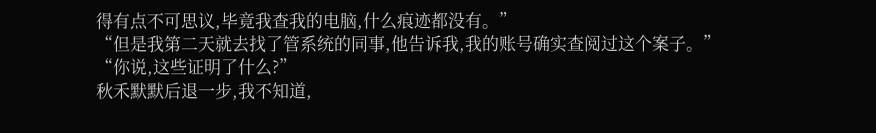得有点不可思议,毕竟我查我的电脑,什么痕迹都没有。”
“但是我第二天就去找了管系统的同事,他告诉我,我的账号确实查阅过这个案子。”
“你说,这些证明了什么?”
秋禾默默后退一步,我不知道,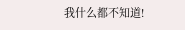我什么都不知道!